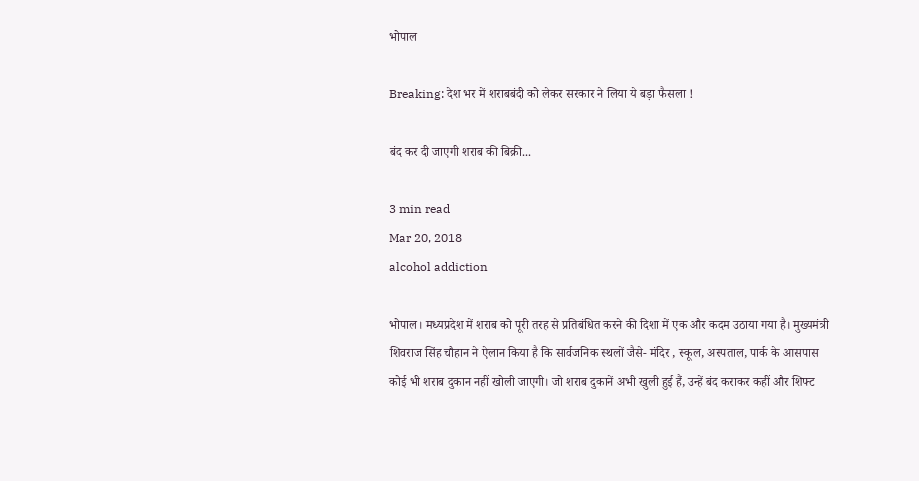भोपाल

Breaking: देश भर में शराबबंदी को लेकर सरकार ने लिया ये बड़ा फैसला !

बंद कर दी जाएगी शराब की बिक्री...

3 min read
Mar 20, 2018
alcohol addiction

भोपाल। मध्यप्रदेश में शराब को पूरी तरह से प्रतिबंधित करने की दिशा में एक और कदम उठाया गया है। मुख्यमंत्री शिवराज सिंह चौहान ने ऐलान किया है कि सार्वजनिक स्थलों जैसे- मंदिर , स्कूल, अस्पताल, पार्क के आसपास कोई भी शराब दुकान नहीं खोली जाएगी। जो शराब दुकानें अभी खुली हुई हैं, उन्हें बंद कराकर कहीं और शिफ्ट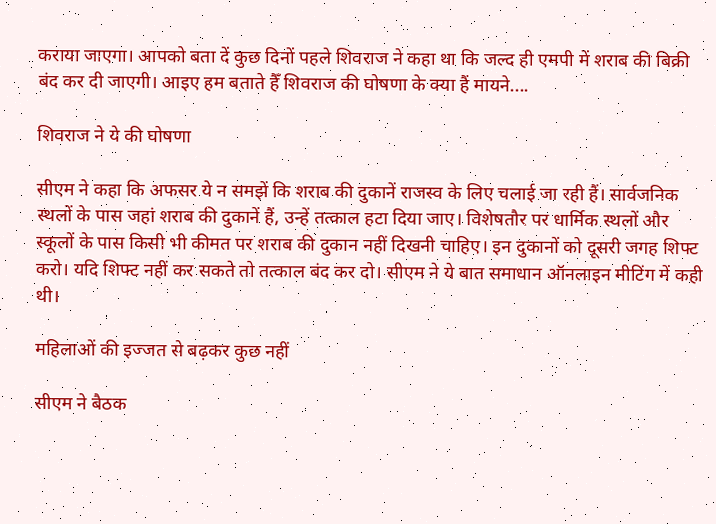कराया जाएगा। आपको बता दें कुछ दिनों पहले शिवराज ने कहा था कि जल्द ही एमपी में शराब की बिक्री बंद कर दी जाएगी। आइए हम बताते हैँ शिवराज की घोषणा के क्या हैं मायने....

शिवराज ने ये की घोषणा

सीएम ने कहा कि अफसर ये न समझें कि शराब की दुकानें राजस्व के लिए चलाई जा रही हैं। सार्वजनिक स्थलों के पास जहां शराब की दुकानें हैं, उन्हें तत्काल हटा दिया जाए। विशेषतौर पर धार्मिक स्थलों और स्कूलों के पास किसी भी कीमत पर शराब की दुकान नहीं दिखनी चाहिए। इन दुकानों को दूसरी जगह शिफ्ट करो। यदि शिफ्ट नहीं कर सकते तो तत्काल बंद कर दो। सीएम ने ये बात समाधान ऑनलाइन मीटिंग में कही थी।

महिलाओं की इज्जत से बढ़कर कुछ नहीं

सीएम ने बैठक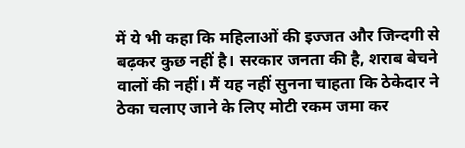में ये भी कहा कि महिलाओं की इज्जत और जिन्दगी से बढ़कर कुछ नहीं है। सरकार जनता की है, शराब बेचने वालों की नहीं। मैं यह नहीं सुनना चाहता कि ठेकेदार ने ठेका चलाए जाने के लिए मोटी रकम जमा कर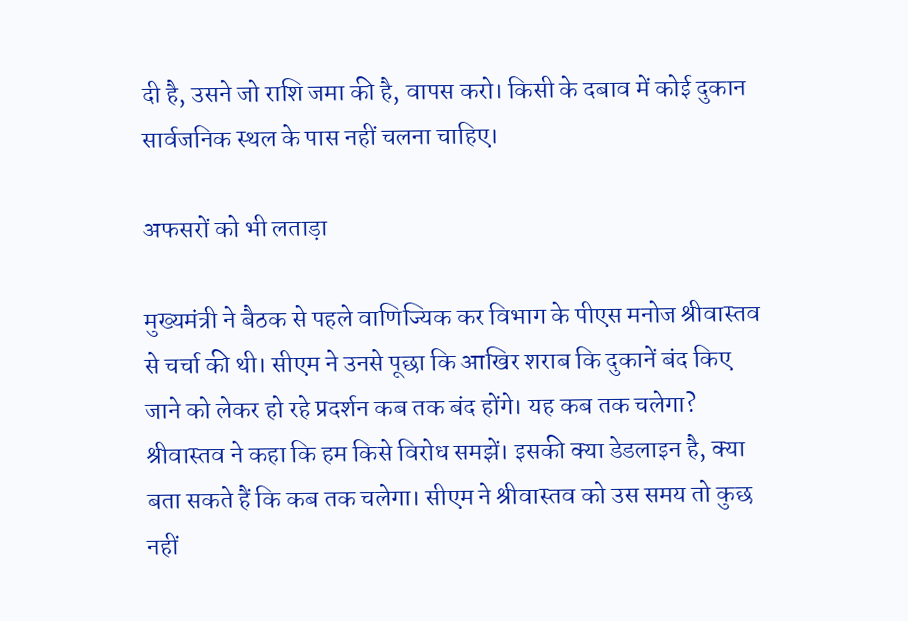दी है, उसने जो राशि जमा की है, वापस करो। किसी के दबाव में कोई दुकान सार्वजनिक स्थल के पास नहीं चलना चाहिए।

अफसरों को भी लताड़ा

मुख्यमंत्री ने बैठक से पहले वाणिज्यिक कर विभाग के पीएस मनोज श्रीवास्तव से चर्चा की थी। सीएम ने उनसे पूछा कि आखिर शराब कि दुकानें बंद किए जाने को लेकर हो रहे प्रदर्शन कब तक बंद होंगे। यह कब तक चलेगा? श्रीवास्तव ने कहा कि हम किसे विरोध समझें। इसकी क्या डेडलाइन है, क्या बता सकते हैं कि कब तक चलेगा। सीएम ने श्रीवास्तव को उस समय तो कुछ नहीं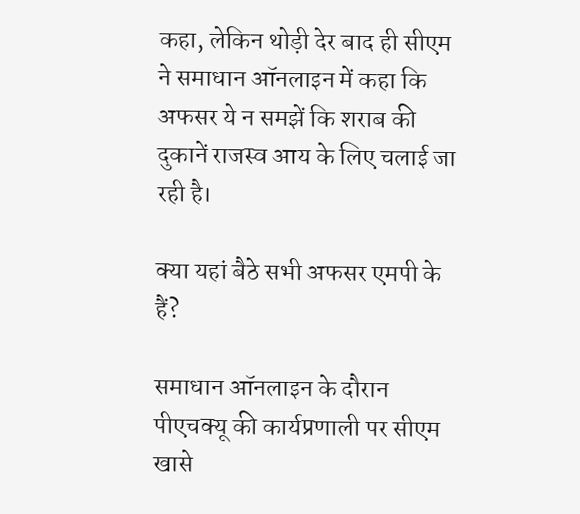कहा, लेकिन थोड़ी देर बाद ही सीएम ने समाधान ऑनलाइन में कहा कि अफसर ये न समझें कि शराब की दुकानें राजस्व आय के लिए चलाई जा रही है।

क्या यहां बैठे सभी अफसर एमपी के हैं?

समाधान ऑनलाइन के दौरान पीएचक्यू की कार्यप्रणाली पर सीएम खासे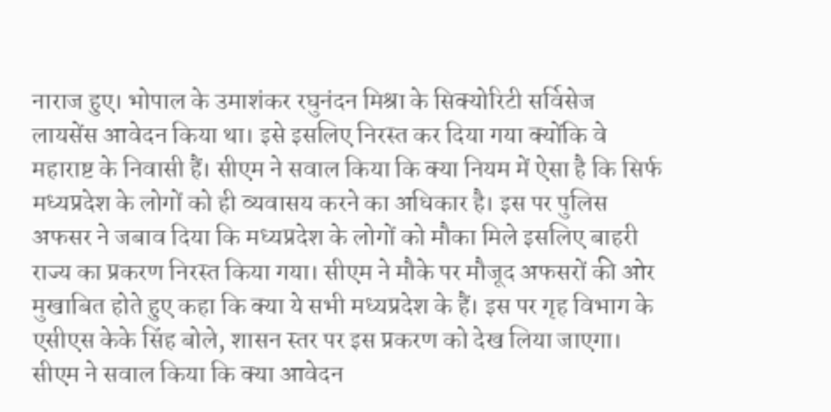नाराज हुए। भोपाल के उमाशंकर रघुनंदन मिश्रा के सिक्योरिटी सर्विसेज लायसेंस आवेदन किया था। इसे इसलिए निरस्त कर दिया गया क्योंकि वे महाराष्ट के निवासी हैं। सीएम ने सवाल किया कि क्या नियम में ऐसा है कि सिर्फ मध्यप्रदेश के लोगों को ही व्यवासय करने का अधिकार है। इस पर पुलिस अफसर ने जबाव दिया कि मध्यप्रदेश के लोगों को मौका मिले इसलिए बाहरी राज्य का प्रकरण निरस्त किया गया। सीएम ने मौके पर मौजूद अफसरों की ओर मुखाबित होते हुए कहा कि क्या ये सभी मध्यप्रदेश के हैं। इस पर गृह विभाग के एसीएस केके सिंह बोले, शासन स्तर पर इस प्रकरण को देख लिया जाएगा। सीएम ने सवाल किया कि क्या आवेदन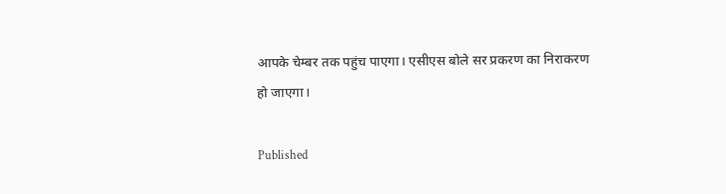आपके चेम्बर तक पहुंच पाएगा। एसीएस बोले सर प्रकरण का निराकरण हो जाएगा।

Published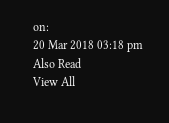on:
20 Mar 2018 03:18 pm
Also Read
View All